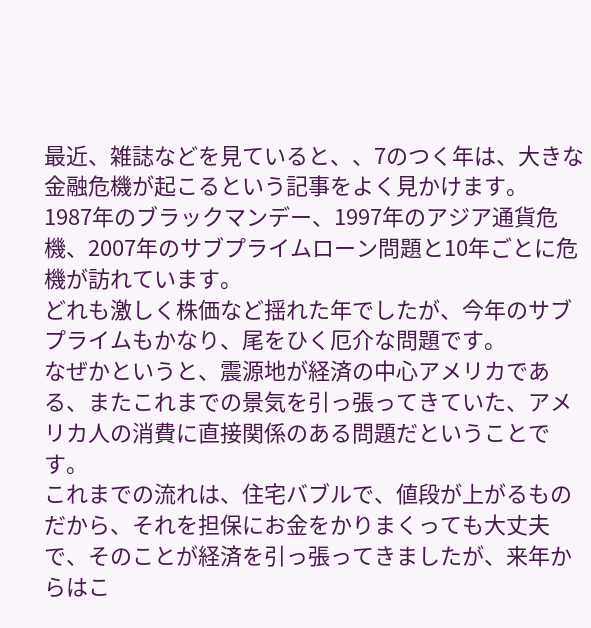最近、雑誌などを見ていると、、7のつく年は、大きな金融危機が起こるという記事をよく見かけます。
1987年のブラックマンデー、1997年のアジア通貨危機、2007年のサブプライムローン問題と10年ごとに危機が訪れています。
どれも激しく株価など揺れた年でしたが、今年のサブプライムもかなり、尾をひく厄介な問題です。
なぜかというと、震源地が経済の中心アメリカである、またこれまでの景気を引っ張ってきていた、アメリカ人の消費に直接関係のある問題だということです。
これまでの流れは、住宅バブルで、値段が上がるものだから、それを担保にお金をかりまくっても大丈夫で、そのことが経済を引っ張ってきましたが、来年からはこ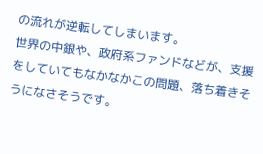の流れが逆転してしまいます。
世界の中銀や、政府系ファンドなどが、支援をしていてもなかなかこの問題、落ち着きそうになさそうです。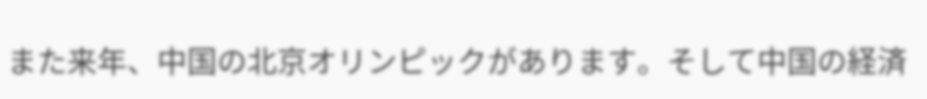また来年、中国の北京オリンピックがあります。そして中国の経済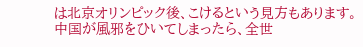は北京オリンピック後、こけるという見方もあります。
中国が風邪をひいてしまったら、全世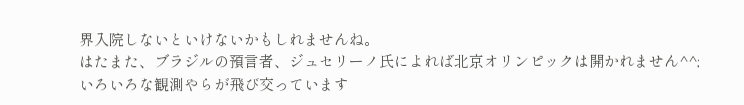界入院しないといけないかもしれませんね。
はたまた、ブラジルの預言者、ジュセリーノ氏によれば北京オリンピックは開かれません^^;
いろいろな観測やらが飛び交っています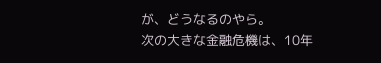が、どうなるのやら。
次の大きな金融危機は、10年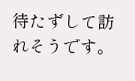待たずして訪れそうです。